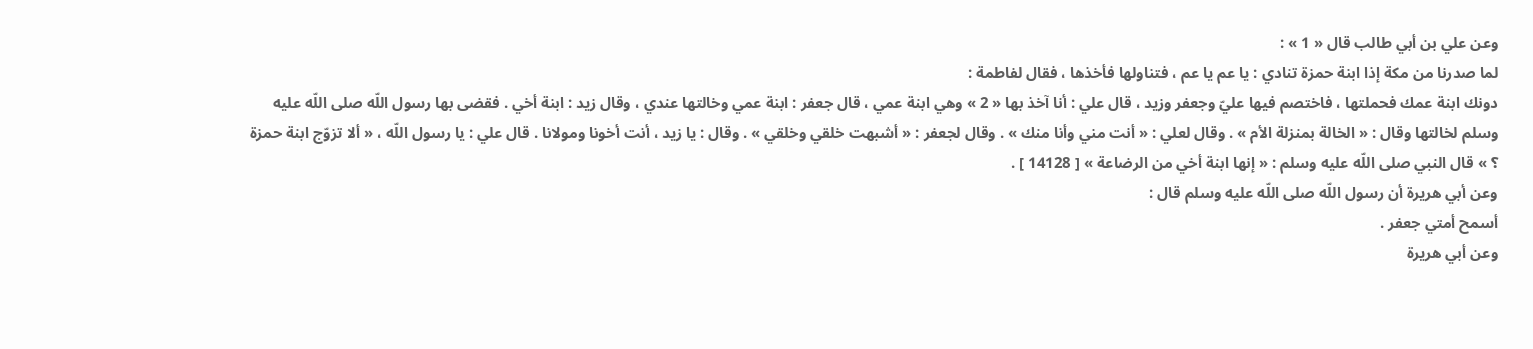وعن علي بن أبي طالب قال « 1 » :
لما صدرنا من مكة إذا ابنة حمزة تنادي : يا عم يا عم ، فتناولها فأخذها ، فقال لفاطمة :
دونك ابنة عمك فحملتها ، فاختصم فيها عليّ وجعفر وزيد ، قال علي : أنا آخذ بها « 2 » وهي ابنة عمي ، قال جعفر : ابنة عمي وخالتها عندي ، وقال زيد : ابنة أخي . فقضى بها رسول اللّه صلى اللّه عليه وسلم لخالتها وقال : « الخالة بمنزلة الأم » . وقال لعلي : « أنت مني وأنا منك » . وقال لجعفر : « أشبهت خلقي وخلقي » . وقال : يا زيد ، أنت أخونا ومولانا . قال علي : يا رسول اللّه ، « ألا تزوّج ابنة حمزة ؟ » قال النبي صلى اللّه عليه وسلم : « إنها ابنة أخي من الرضاعة » [ 14128 ] .
وعن أبي هريرة أن رسول اللّه صلى اللّه عليه وسلم قال :
أسمح أمتي جعفر .
وعن أبي هريرة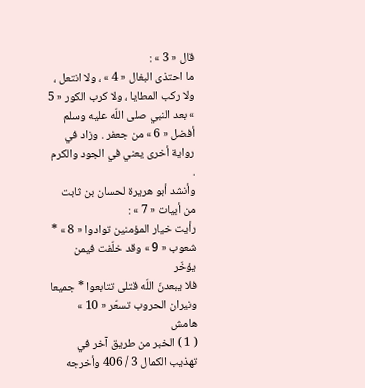قال « 3 » :
ما احتذى البغال « 4 » ، ولا انتعل ، ولا ركب المطايا ، ولا كرب الكور « 5 » بعد النبي صلى اللّه عليه وسلم أفضل « 6 » من جعفر . وزاد في رواية أخرى يعني في الجود والكرم .
وأنشد أبو هريرة لحسان بن ثابت من أبيات « 7 » :
رأيت خيار المؤمنين توادوا « 8 » * شعوب « 9 » وقد خلّفت فيمن يؤخّر
فلا يبعدنّ اللّه قتلى تتابعوا * جميعا ونيران الحروب تسعّر « 10 »
هامش
( 1 ) الخبر من طريق آخر في تهذيب الكمال 3 / 406 وأخرجه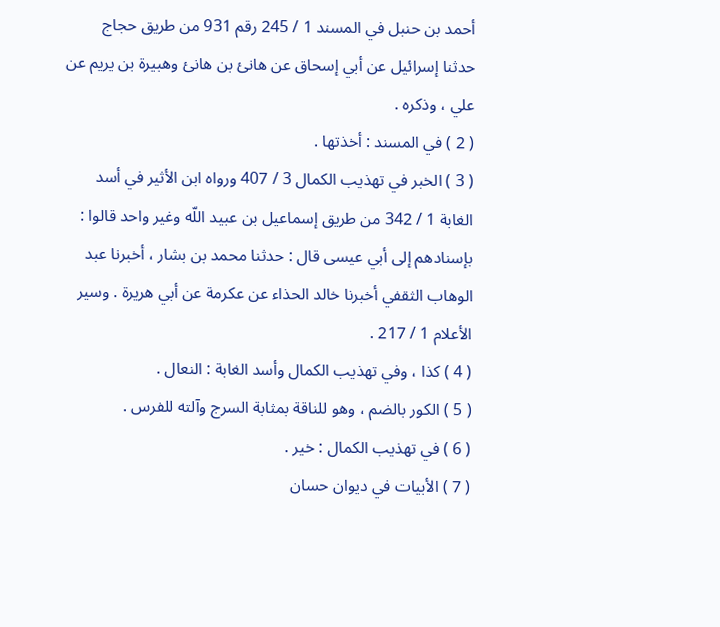أحمد بن حنبل في المسند 1 / 245 رقم 931 من طريق حجاج حدثنا إسرائيل عن أبي إسحاق عن هانئ بن هانئ وهبيرة بن يريم عن علي ، وذكره .
( 2 ) في المسند : أخذتها .
( 3 ) الخبر في تهذيب الكمال 3 / 407 ورواه ابن الأثير في أسد الغابة 1 / 342 من طريق إسماعيل بن عبيد اللّه وغير واحد قالوا : بإسنادهم إلى أبي عيسى قال : حدثنا محمد بن بشار ، أخبرنا عبد الوهاب الثقفي أخبرنا خالد الحذاء عن عكرمة عن أبي هريرة . وسير الأعلام 1 / 217 .
( 4 ) كذا ، وفي تهذيب الكمال وأسد الغابة : النعال .
( 5 ) الكور بالضم ، وهو للناقة بمثابة السرج وآلته للفرس .
( 6 ) في تهذيب الكمال : خير .
( 7 ) الأبيات في ديوان حسان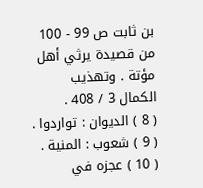بن ثابت ص 99 - 100 من قصيدة يرثي أهل مؤتة . وتهذيب الكمال 3 / 408 .
( 8 ) الديوان : تواردوا .
( 9 ) شعوب : المنية .
( 10 ) عجزه في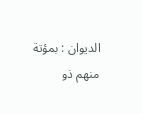الديوان : بمؤتة منهم ذو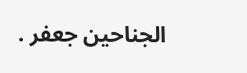الجناحين جعفر .